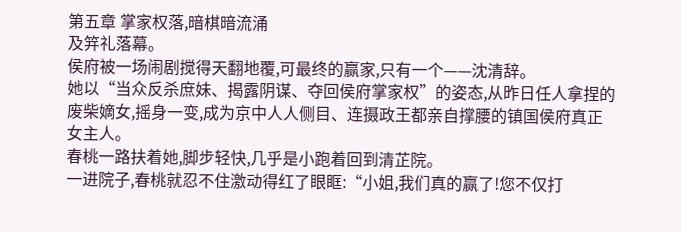第五章 掌家权落,暗棋暗流涌
及笄礼落幕。
侯府被一场闹剧搅得天翻地覆,可最终的赢家,只有一个——沈清辞。
她以“当众反杀庶妹、揭露阴谋、夺回侯府掌家权”的姿态,从昨日任人拿捏的废柴嫡女,摇身一变,成为京中人人侧目、连摄政王都亲自撑腰的镇国侯府真正女主人。
春桃一路扶着她,脚步轻快,几乎是小跑着回到清芷院。
一进院子,春桃就忍不住激动得红了眼眶:“小姐,我们真的赢了!您不仅打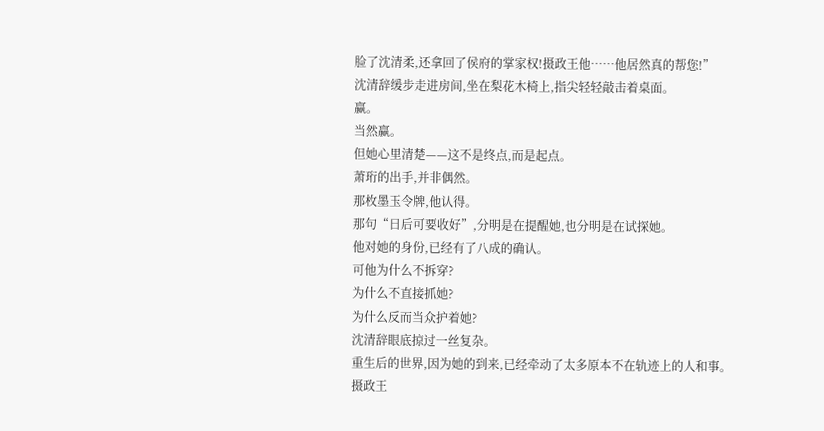脸了沈清柔,还拿回了侯府的掌家权!摄政王他……他居然真的帮您!”
沈清辞缓步走进房间,坐在梨花木椅上,指尖轻轻敲击着桌面。
赢。
当然赢。
但她心里清楚——这不是终点,而是起点。
萧珩的出手,并非偶然。
那枚墨玉令牌,他认得。
那句“日后可要收好”,分明是在提醒她,也分明是在试探她。
他对她的身份,已经有了八成的确认。
可他为什么不拆穿?
为什么不直接抓她?
为什么反而当众护着她?
沈清辞眼底掠过一丝复杂。
重生后的世界,因为她的到来,已经牵动了太多原本不在轨迹上的人和事。
摄政王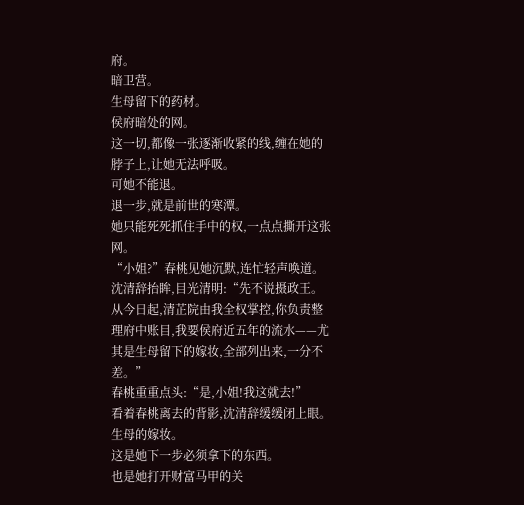府。
暗卫营。
生母留下的药材。
侯府暗处的网。
这一切,都像一张逐渐收紧的线,缠在她的脖子上,让她无法呼吸。
可她不能退。
退一步,就是前世的寒潭。
她只能死死抓住手中的权,一点点撕开这张网。
“小姐?”春桃见她沉默,连忙轻声唤道。
沈清辞抬眸,目光清明:“先不说摄政王。从今日起,清芷院由我全权掌控,你负责整理府中账目,我要侯府近五年的流水——尤其是生母留下的嫁妆,全部列出来,一分不差。”
春桃重重点头:“是,小姐!我这就去!”
看着春桃离去的背影,沈清辞缓缓闭上眼。
生母的嫁妆。
这是她下一步必须拿下的东西。
也是她打开财富马甲的关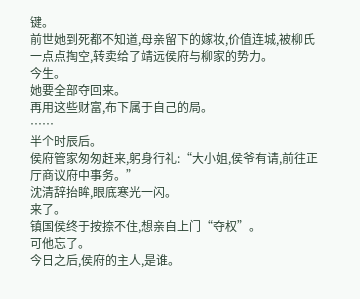键。
前世她到死都不知道,母亲留下的嫁妆,价值连城,被柳氏一点点掏空,转卖给了靖远侯府与柳家的势力。
今生。
她要全部夺回来。
再用这些财富,布下属于自己的局。
……
半个时辰后。
侯府管家匆匆赶来,躬身行礼:“大小姐,侯爷有请,前往正厅商议府中事务。”
沈清辞抬眸,眼底寒光一闪。
来了。
镇国侯终于按捺不住,想亲自上门“夺权”。
可他忘了。
今日之后,侯府的主人,是谁。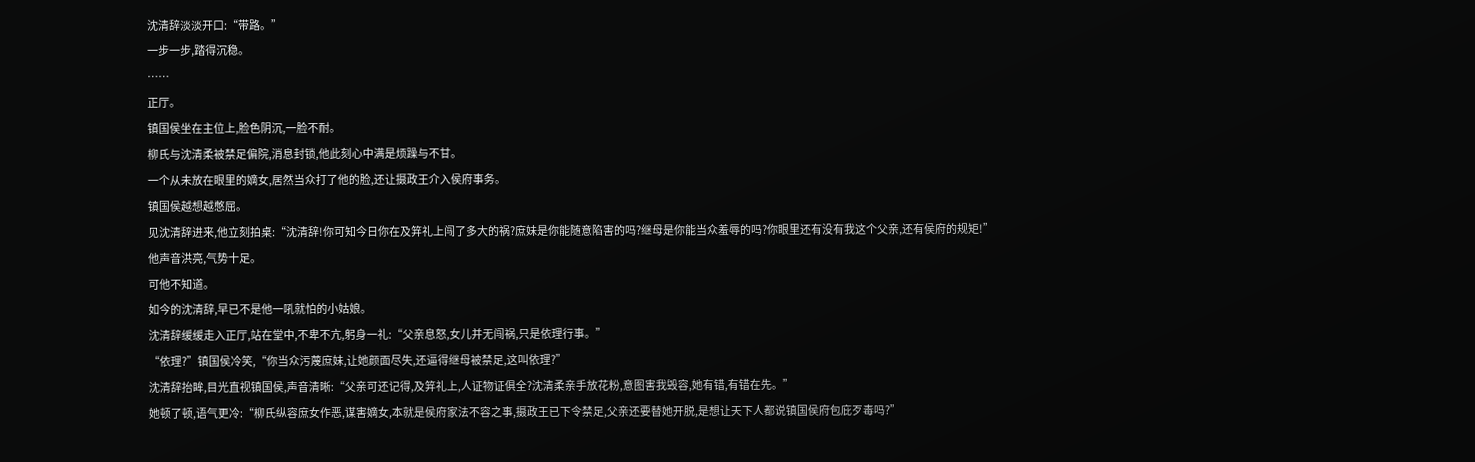沈清辞淡淡开口:“带路。”
一步一步,踏得沉稳。
……
正厅。
镇国侯坐在主位上,脸色阴沉,一脸不耐。
柳氏与沈清柔被禁足偏院,消息封锁,他此刻心中满是烦躁与不甘。
一个从未放在眼里的嫡女,居然当众打了他的脸,还让摄政王介入侯府事务。
镇国侯越想越憋屈。
见沈清辞进来,他立刻拍桌:“沈清辞!你可知今日你在及笄礼上闯了多大的祸?庶妹是你能随意陷害的吗?继母是你能当众羞辱的吗?你眼里还有没有我这个父亲,还有侯府的规矩!”
他声音洪亮,气势十足。
可他不知道。
如今的沈清辞,早已不是他一吼就怕的小姑娘。
沈清辞缓缓走入正厅,站在堂中,不卑不亢,躬身一礼:“父亲息怒,女儿并无闯祸,只是依理行事。”
“依理?”镇国侯冷笑,“你当众污蔑庶妹,让她颜面尽失,还逼得继母被禁足,这叫依理?”
沈清辞抬眸,目光直视镇国侯,声音清晰:“父亲可还记得,及笄礼上,人证物证俱全?沈清柔亲手放花粉,意图害我毁容,她有错,有错在先。”
她顿了顿,语气更冷:“柳氏纵容庶女作恶,谋害嫡女,本就是侯府家法不容之事,摄政王已下令禁足,父亲还要替她开脱,是想让天下人都说镇国侯府包庇歹毒吗?”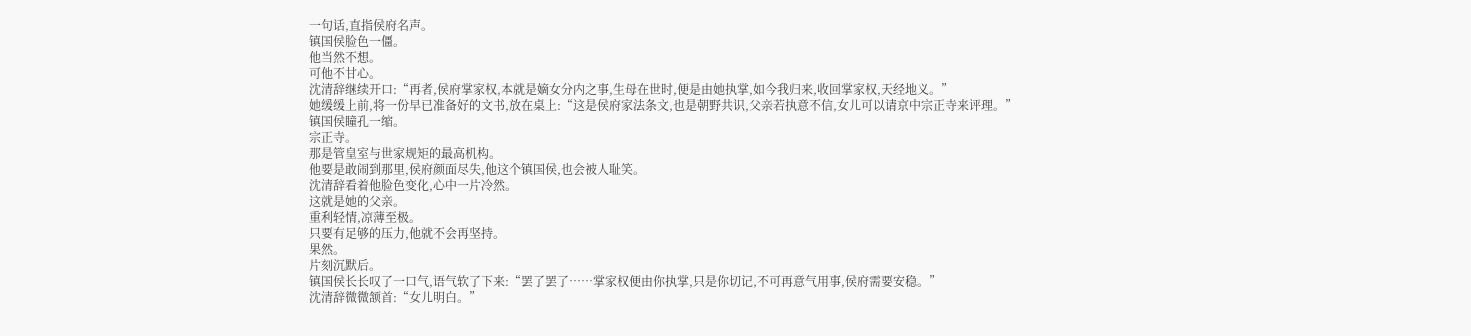一句话,直指侯府名声。
镇国侯脸色一僵。
他当然不想。
可他不甘心。
沈清辞继续开口:“再者,侯府掌家权,本就是嫡女分内之事,生母在世时,便是由她执掌,如今我归来,收回掌家权,天经地义。”
她缓缓上前,将一份早已准备好的文书,放在桌上:“这是侯府家法条文,也是朝野共识,父亲若执意不信,女儿可以请京中宗正寺来评理。”
镇国侯瞳孔一缩。
宗正寺。
那是管皇室与世家规矩的最高机构。
他要是敢闹到那里,侯府颜面尽失,他这个镇国侯,也会被人耻笑。
沈清辞看着他脸色变化,心中一片冷然。
这就是她的父亲。
重利轻情,凉薄至极。
只要有足够的压力,他就不会再坚持。
果然。
片刻沉默后。
镇国侯长长叹了一口气,语气软了下来:“罢了罢了……掌家权便由你执掌,只是你切记,不可再意气用事,侯府需要安稳。”
沈清辞微微颔首:“女儿明白。”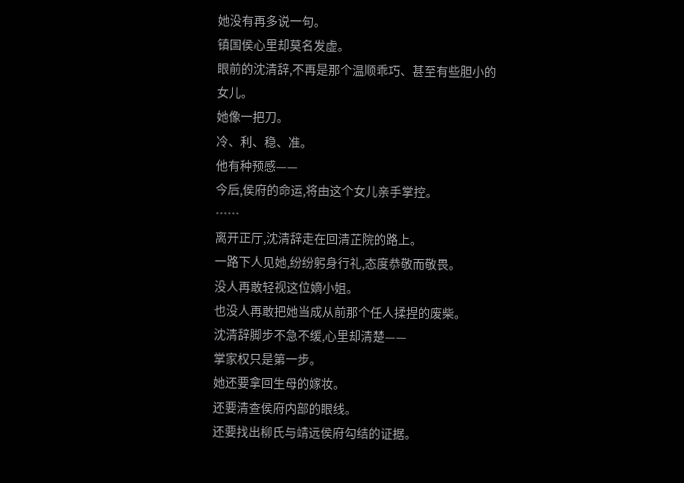她没有再多说一句。
镇国侯心里却莫名发虚。
眼前的沈清辞,不再是那个温顺乖巧、甚至有些胆小的女儿。
她像一把刀。
冷、利、稳、准。
他有种预感——
今后,侯府的命运,将由这个女儿亲手掌控。
……
离开正厅,沈清辞走在回清芷院的路上。
一路下人见她,纷纷躬身行礼,态度恭敬而敬畏。
没人再敢轻视这位嫡小姐。
也没人再敢把她当成从前那个任人揉捏的废柴。
沈清辞脚步不急不缓,心里却清楚——
掌家权只是第一步。
她还要拿回生母的嫁妆。
还要清查侯府内部的眼线。
还要找出柳氏与靖远侯府勾结的证据。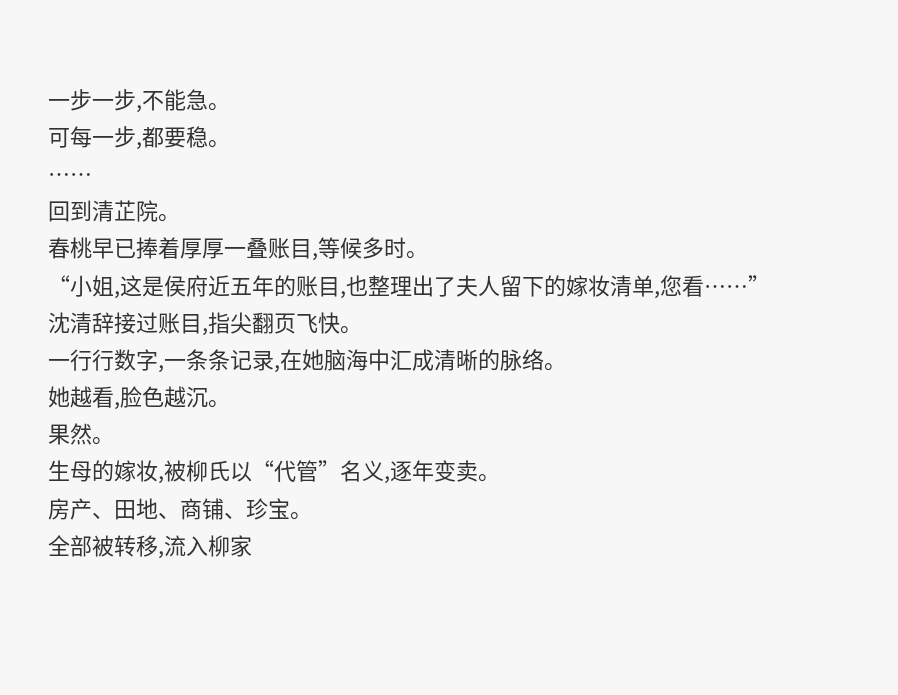一步一步,不能急。
可每一步,都要稳。
……
回到清芷院。
春桃早已捧着厚厚一叠账目,等候多时。
“小姐,这是侯府近五年的账目,也整理出了夫人留下的嫁妆清单,您看……”
沈清辞接过账目,指尖翻页飞快。
一行行数字,一条条记录,在她脑海中汇成清晰的脉络。
她越看,脸色越沉。
果然。
生母的嫁妆,被柳氏以“代管”名义,逐年变卖。
房产、田地、商铺、珍宝。
全部被转移,流入柳家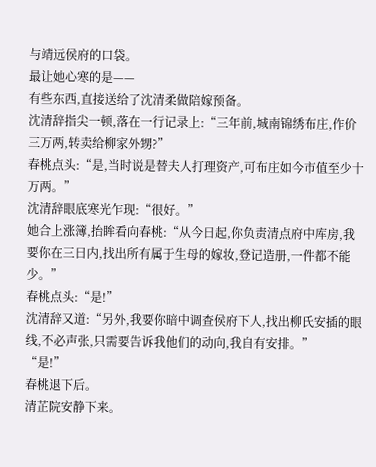与靖远侯府的口袋。
最让她心寒的是——
有些东西,直接送给了沈清柔做陪嫁预备。
沈清辞指尖一顿,落在一行记录上:“三年前,城南锦绣布庄,作价三万两,转卖给柳家外甥?”
春桃点头:“是,当时说是替夫人打理资产,可布庄如今市值至少十万两。”
沈清辞眼底寒光乍现:“很好。”
她合上涨簿,抬眸看向春桃:“从今日起,你负责清点府中库房,我要你在三日内,找出所有属于生母的嫁妆,登记造册,一件都不能少。”
春桃点头:“是!”
沈清辞又道:“另外,我要你暗中调查侯府下人,找出柳氏安插的眼线,不必声张,只需要告诉我他们的动向,我自有安排。”
“是!”
春桃退下后。
清芷院安静下来。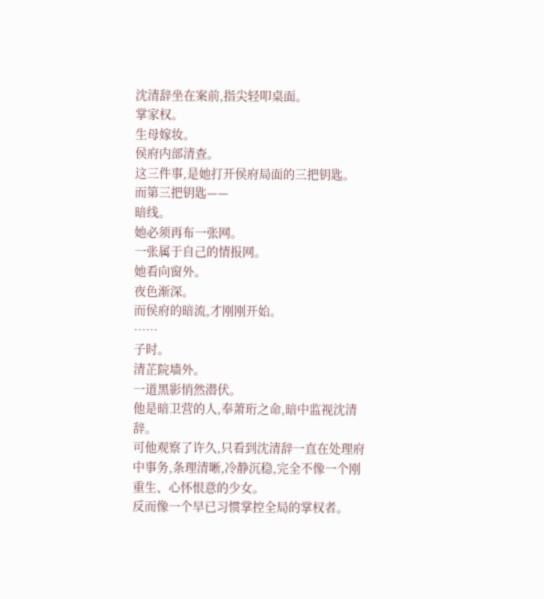沈清辞坐在案前,指尖轻叩桌面。
掌家权。
生母嫁妆。
侯府内部清查。
这三件事,是她打开侯府局面的三把钥匙。
而第三把钥匙——
暗线。
她必须再布一张网。
一张属于自己的情报网。
她看向窗外。
夜色渐深。
而侯府的暗流,才刚刚开始。
……
子时。
清芷院墙外。
一道黑影悄然潜伏。
他是暗卫营的人,奉萧珩之命,暗中监视沈清辞。
可他观察了许久,只看到沈清辞一直在处理府中事务,条理清晰,冷静沉稳,完全不像一个刚重生、心怀恨意的少女。
反而像一个早已习惯掌控全局的掌权者。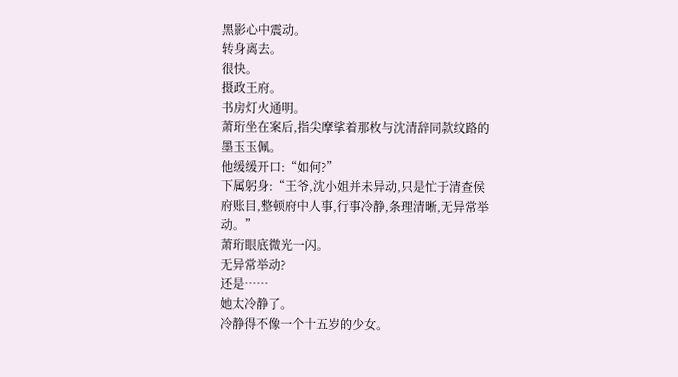黑影心中震动。
转身离去。
很快。
摄政王府。
书房灯火通明。
萧珩坐在案后,指尖摩挲着那枚与沈清辞同款纹路的墨玉玉佩。
他缓缓开口:“如何?”
下属躬身:“王爷,沈小姐并未异动,只是忙于清查侯府账目,整顿府中人事,行事冷静,条理清晰,无异常举动。”
萧珩眼底微光一闪。
无异常举动?
还是……
她太冷静了。
冷静得不像一个十五岁的少女。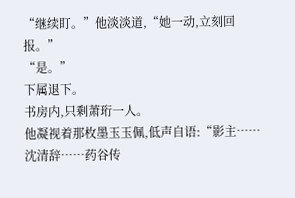“继续盯。”他淡淡道,“她一动,立刻回报。”
“是。”
下属退下。
书房内,只剩萧珩一人。
他凝视着那枚墨玉玉佩,低声自语:“影主……沈清辞……药谷传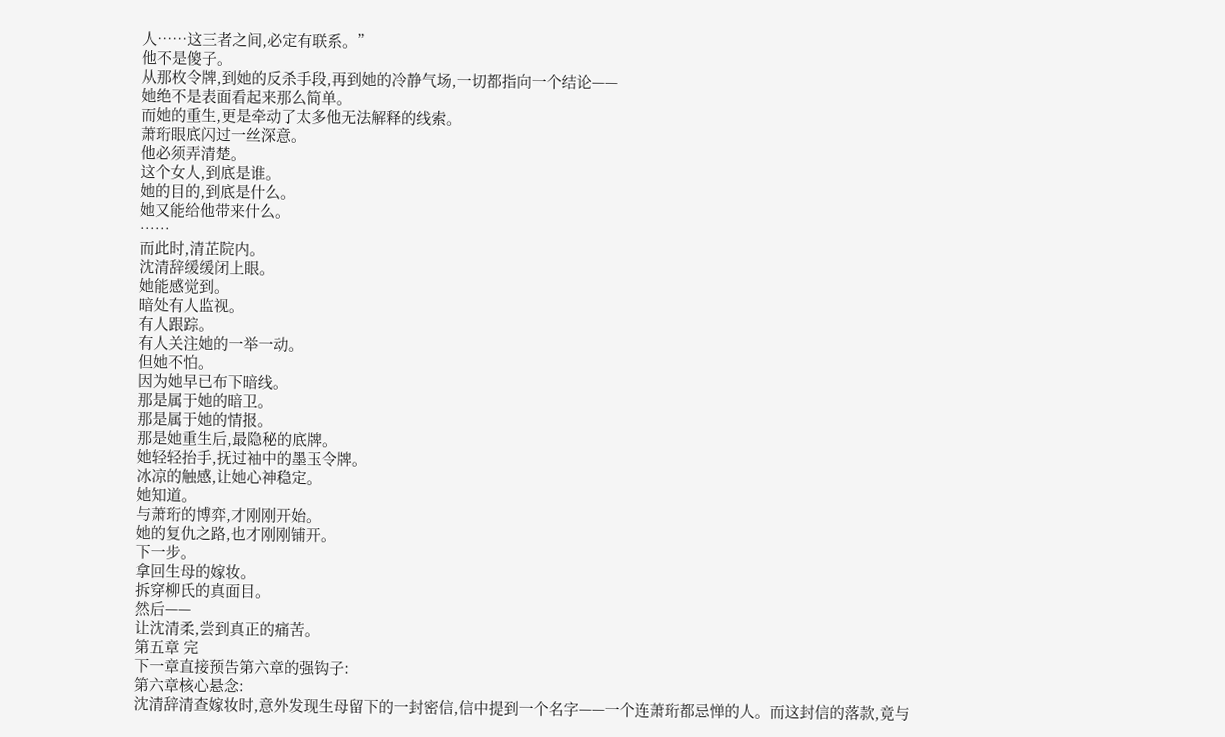人……这三者之间,必定有联系。”
他不是傻子。
从那枚令牌,到她的反杀手段,再到她的冷静气场,一切都指向一个结论——
她绝不是表面看起来那么简单。
而她的重生,更是牵动了太多他无法解释的线索。
萧珩眼底闪过一丝深意。
他必须弄清楚。
这个女人,到底是谁。
她的目的,到底是什么。
她又能给他带来什么。
……
而此时,清芷院内。
沈清辞缓缓闭上眼。
她能感觉到。
暗处有人监视。
有人跟踪。
有人关注她的一举一动。
但她不怕。
因为她早已布下暗线。
那是属于她的暗卫。
那是属于她的情报。
那是她重生后,最隐秘的底牌。
她轻轻抬手,抚过袖中的墨玉令牌。
冰凉的触感,让她心神稳定。
她知道。
与萧珩的博弈,才刚刚开始。
她的复仇之路,也才刚刚铺开。
下一步。
拿回生母的嫁妆。
拆穿柳氏的真面目。
然后——
让沈清柔,尝到真正的痛苦。
第五章 完
下一章直接预告第六章的强钩子:
第六章核心悬念:
沈清辞清查嫁妆时,意外发现生母留下的一封密信,信中提到一个名字——一个连萧珩都忌惮的人。而这封信的落款,竟与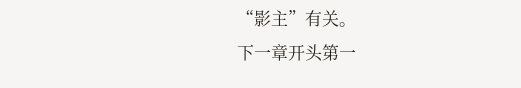“影主”有关。
下一章开头第一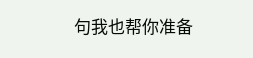句我也帮你准备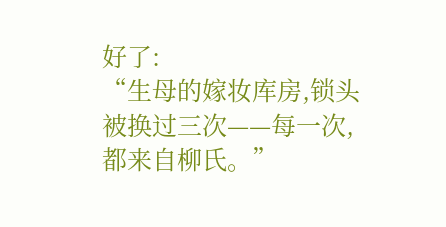好了:
“生母的嫁妆库房,锁头被换过三次——每一次,都来自柳氏。”